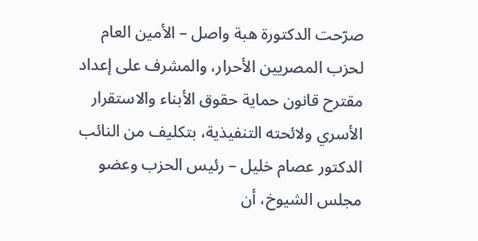صرّحت الدكتورة هبة واصل – الأمين العام لحزب المصريين الأحرار، والمشرف على إعداد مقترح قانون حماية حقوق الأبناء والاستقرار الأسري ولائحته التنفيذية، بتكليف من النائب الدكتور عصام خليل – رئيس الحزب وعضو مجلس الشيوخ، أن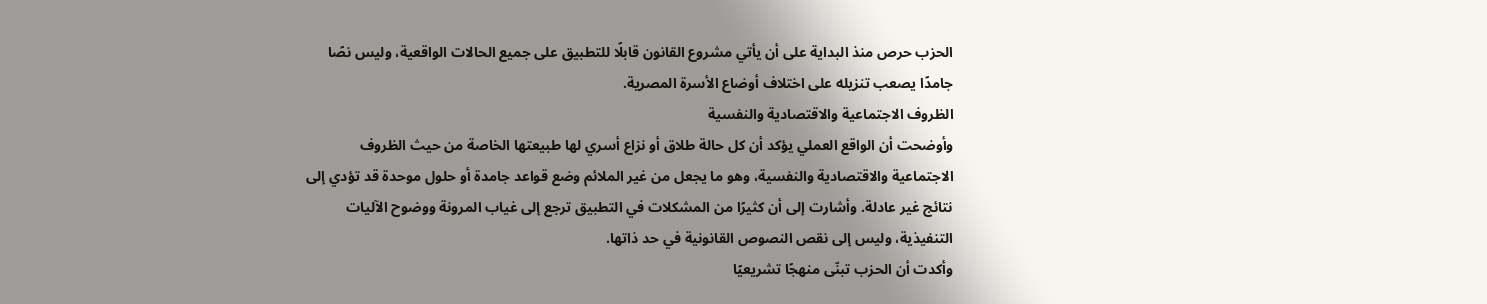الحزب حرص منذ البداية على أن يأتي مشروع القانون قابلًا للتطبيق على جميع الحالات الواقعية، وليس نصًا جامدًا يصعب تنزيله على اختلاف أوضاع الأسرة المصرية.
الظروف الاجتماعية والاقتصادية والنفسية
وأوضحت أن الواقع العملي يؤكد أن كل حالة طلاق أو نزاع أسري لها طبيعتها الخاصة من حيث الظروف الاجتماعية والاقتصادية والنفسية، وهو ما يجعل من غير الملائم وضع قواعد جامدة أو حلول موحدة قد تؤدي إلى نتائج غير عادلة. وأشارت إلى أن كثيرًا من المشكلات في التطبيق ترجع إلى غياب المرونة ووضوح الآليات التنفيذية، وليس إلى نقص النصوص القانونية في حد ذاتها.
وأكدت أن الحزب تبنّى منهجًا تشريعيًا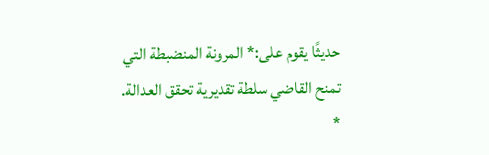حديثًا يقوم على:* المرونة المنضبطة التي تمنح القاضي سلطة تقديرية تحقق العدالة.
*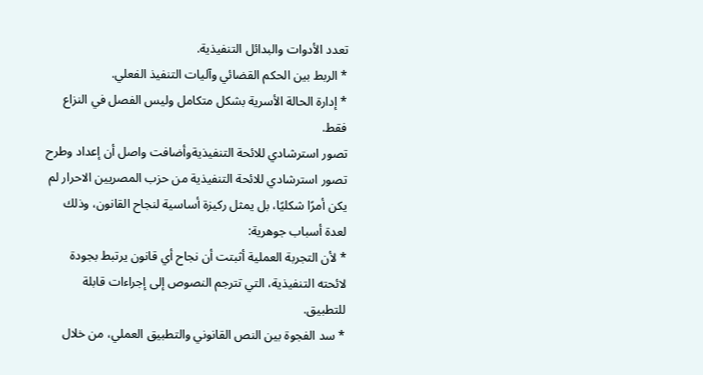تعدد الأدوات والبدائل التنفيذية.
* الربط بين الحكم القضائي وآليات التنفيذ الفعلي.
* إدارة الحالة الأسرية بشكل متكامل وليس الفصل في النزاع فقط.
تصور استرشادي للائحة التنفيذيةوأضافت واصل أن إعداد وطرح تصور استرشادي للائحة التنفيذية من حزب المصريين الاحرار لم يكن أمرًا شكليًا، بل يمثل ركيزة أساسية لنجاح القانون، وذلك لعدة أسباب جوهرية:
* لأن التجربة العملية أثبتت أن نجاح أي قانون يرتبط بجودة لائحته التنفيذية، التي تترجم النصوص إلى إجراءات قابلة للتطبيق.
* سد الفجوة بين النص القانوني والتطبيق العملي، من خلال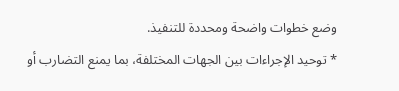وضع خطوات واضحة ومحددة للتنفيذ.
* توحيد الإجراءات بين الجهات المختلفة، بما يمنع التضارب أو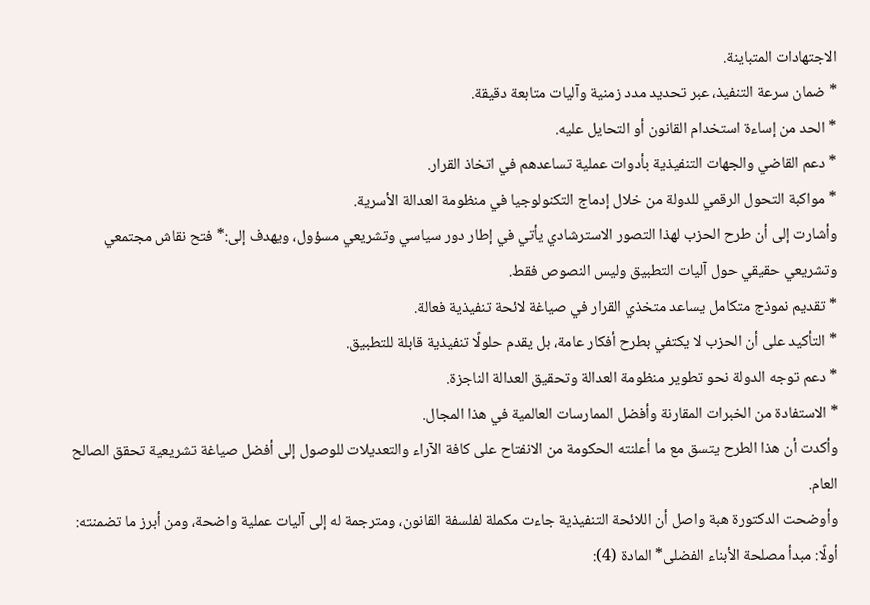الاجتهادات المتباينة.
* ضمان سرعة التنفيذ، عبر تحديد مدد زمنية وآليات متابعة دقيقة.
* الحد من إساءة استخدام القانون أو التحايل عليه.
* دعم القاضي والجهات التنفيذية بأدوات عملية تساعدهم في اتخاذ القرار.
* مواكبة التحول الرقمي للدولة من خلال إدماج التكنولوجيا في منظومة العدالة الأسرية.
وأشارت إلى أن طرح الحزب لهذا التصور الاسترشادي يأتي في إطار دور سياسي وتشريعي مسؤول، ويهدف إلى:* فتح نقاش مجتمعي وتشريعي حقيقي حول آليات التطبيق وليس النصوص فقط.
* تقديم نموذج متكامل يساعد متخذي القرار في صياغة لائحة تنفيذية فعالة.
* التأكيد على أن الحزب لا يكتفي بطرح أفكار عامة، بل يقدم حلولًا تنفيذية قابلة للتطبيق.
* دعم توجه الدولة نحو تطوير منظومة العدالة وتحقيق العدالة الناجزة.
* الاستفادة من الخبرات المقارنة وأفضل الممارسات العالمية في هذا المجال.
وأكدت أن هذا الطرح يتسق مع ما أعلنته الحكومة من الانفتاح على كافة الآراء والتعديلات للوصول إلى أفضل صياغة تشريعية تحقق الصالح العام.
وأوضحت الدكتورة هبة واصل أن اللائحة التنفيذية جاءت مكملة لفلسفة القانون، ومترجمة له إلى آليات عملية واضحة، ومن أبرز ما تضمنته:
أولًا: مبدأ مصلحة الأبناء الفضلى* المادة (4):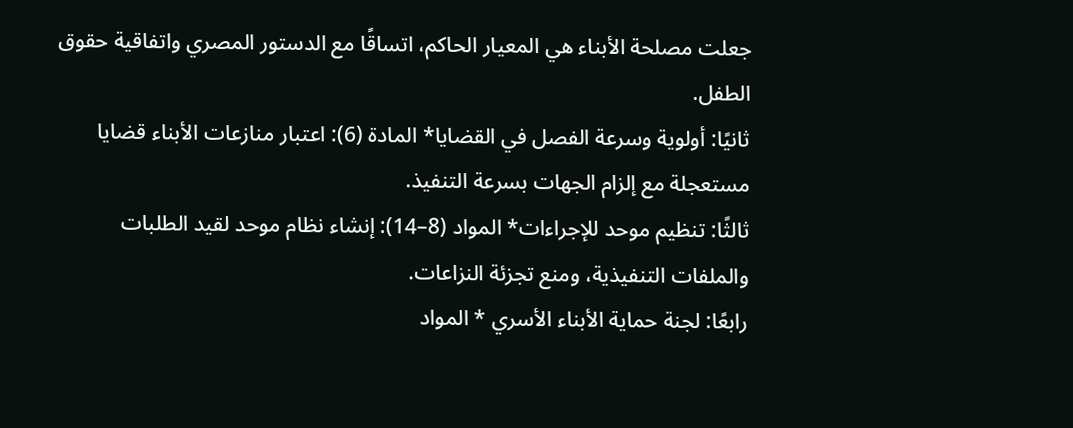جعلت مصلحة الأبناء هي المعيار الحاكم، اتساقًا مع الدستور المصري واتفاقية حقوق الطفل.
ثانيًا: أولوية وسرعة الفصل في القضايا* المادة (6): اعتبار منازعات الأبناء قضايا مستعجلة مع إلزام الجهات بسرعة التنفيذ.
ثالثًا: تنظيم موحد للإجراءات* المواد (8–14): إنشاء نظام موحد لقيد الطلبات والملفات التنفيذية، ومنع تجزئة النزاعات.
رابعًا: لجنة حماية الأبناء الأسري * المواد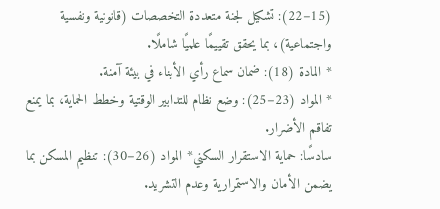(15–22): تشكيل لجنة متعددة التخصصات (قانونية ونفسية واجتماعية)، بما يحقق تقييمًا علميًا شاملًا.
* المادة (18): ضمان سماع رأي الأبناء في بيئة آمنة.
* المواد (23–25): وضع نظام للتدابير الوقتية وخطط الحماية، بما يمنع تفاقم الأضرار.
سادسًا: حماية الاستقرار السكني* المواد (26–30): تنظيم المسكن بما يضمن الأمان والاستمرارية وعدم التشريد.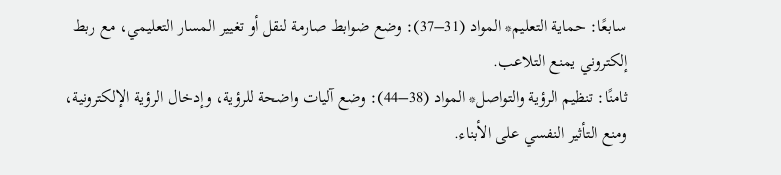سابعًا: حماية التعليم* المواد (31–37): وضع ضوابط صارمة لنقل أو تغيير المسار التعليمي، مع ربط إلكتروني يمنع التلاعب.
ثامنًا: تنظيم الرؤية والتواصل* المواد (38–44): وضع آليات واضحة للرؤية، وإدخال الرؤية الإلكترونية، ومنع التأثير النفسي على الأبناء.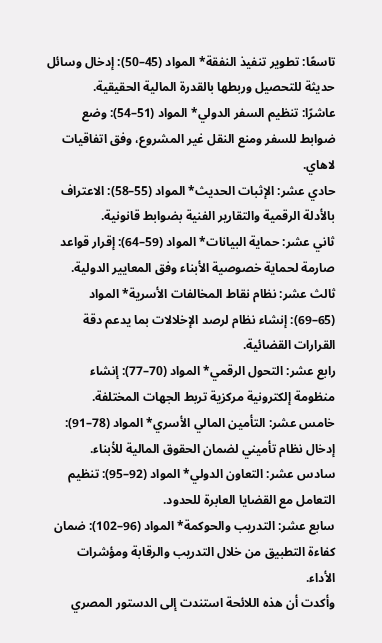تاسعًا: تطوير تنفيذ النفقة* المواد (45–50): إدخال وسائل حديثة للتحصيل وربطها بالقدرة المالية الحقيقية.
عاشرًا: تنظيم السفر الدولي* المواد (51–54): وضع ضوابط للسفر ومنع النقل غير المشروع، وفق اتفاقيات لاهاي.
حادي عشر: الإثبات الحديث* المواد (55–58): الاعتراف بالأدلة الرقمية والتقارير الفنية بضوابط قانونية.
ثاني عشر: حماية البيانات* المواد (59–64): إقرار قواعد صارمة لحماية خصوصية الأبناء وفق المعايير الدولية.
ثالث عشر: نظام نقاط المخالفات الأسرية* المواد (65–69): إنشاء نظام لرصد الإخلالات بما يدعم دقة القرارات القضائية.
رابع عشر: التحول الرقمي* المواد (70–77): إنشاء منظومة إلكترونية مركزية تربط الجهات المختلفة.
خامس عشر: التأمين المالي الأسري* المواد (78–91): إدخال نظام تأميني لضمان الحقوق المالية للأبناء.
سادس عشر: التعاون الدولي* المواد (92–95): تنظيم التعامل مع القضايا العابرة للحدود.
سابع عشر: التدريب والحوكمة* المواد (96–102): ضمان كفاءة التطبيق من خلال التدريب والرقابة ومؤشرات الأداء.
وأكدت أن هذه اللائحة استندت إلى الدستور المصري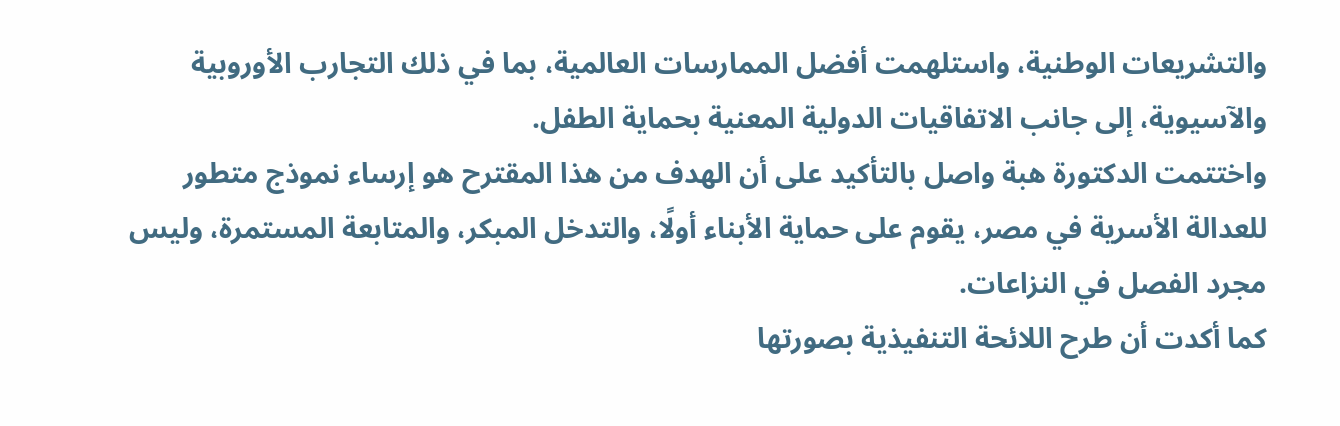والتشريعات الوطنية، واستلهمت أفضل الممارسات العالمية، بما في ذلك التجارب الأوروبية والآسيوية، إلى جانب الاتفاقيات الدولية المعنية بحماية الطفل.
واختتمت الدكتورة هبة واصل بالتأكيد على أن الهدف من هذا المقترح هو إرساء نموذج متطور للعدالة الأسرية في مصر، يقوم على حماية الأبناء أولًا، والتدخل المبكر، والمتابعة المستمرة، وليس مجرد الفصل في النزاعات.
كما أكدت أن طرح اللائحة التنفيذية بصورتها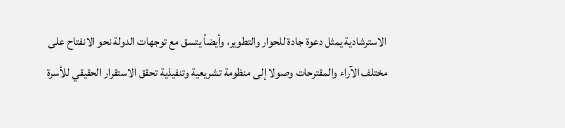الاسترشادية يمثل دعوة جادة للحوار والتطوير، وأيضاً يتسق مع توجهات الدولة نحو الانفتاح على مختلف الآراء والمقترحات وصولا إلى منظومة تشريعية وتنفيذية تحقق الاستقرار الحقيقي للأسرة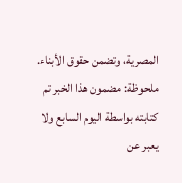المصرية، وتضمن حقوق الأبناء.
ملحوظة: مضمون هذا الخبر تم كتابته بواسطة اليوم السابع ولا يعبر عن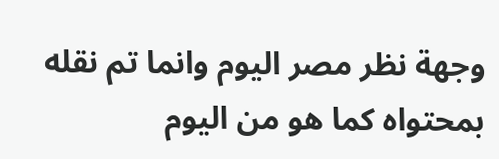وجهة نظر مصر اليوم وانما تم نقله بمحتواه كما هو من اليوم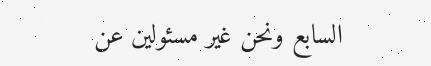السابع ونحن غير مسئولين عن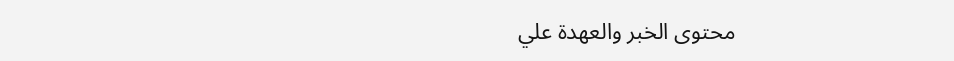محتوى الخبر والعهدة علي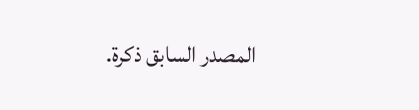المصدر السابق ذكرة.